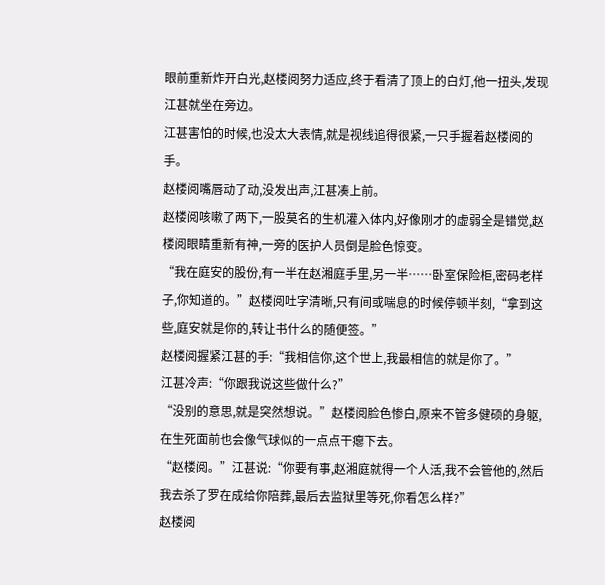眼前重新炸开白光,赵楼阅努力适应,终于看清了顶上的白灯,他一扭头,发现江甚就坐在旁边。
江甚害怕的时候,也没太大表情,就是视线追得很紧,一只手握着赵楼阅的手。
赵楼阅嘴唇动了动,没发出声,江甚凑上前。
赵楼阅咳嗽了两下,一股莫名的生机灌入体内,好像刚才的虚弱全是错觉,赵楼阅眼睛重新有神,一旁的医护人员倒是脸色惊变。
“我在庭安的股份,有一半在赵湘庭手里,另一半……卧室保险柜,密码老样子,你知道的。”赵楼阅吐字清晰,只有间或喘息的时候停顿半刻,“拿到这些,庭安就是你的,转让书什么的随便签。”
赵楼阅握紧江甚的手:“我相信你,这个世上,我最相信的就是你了。”
江甚冷声:“你跟我说这些做什么?”
“没别的意思,就是突然想说。”赵楼阅脸色惨白,原来不管多健硕的身躯,在生死面前也会像气球似的一点点干瘪下去。
“赵楼阅。”江甚说:“你要有事,赵湘庭就得一个人活,我不会管他的,然后我去杀了罗在成给你陪葬,最后去监狱里等死,你看怎么样?”
赵楼阅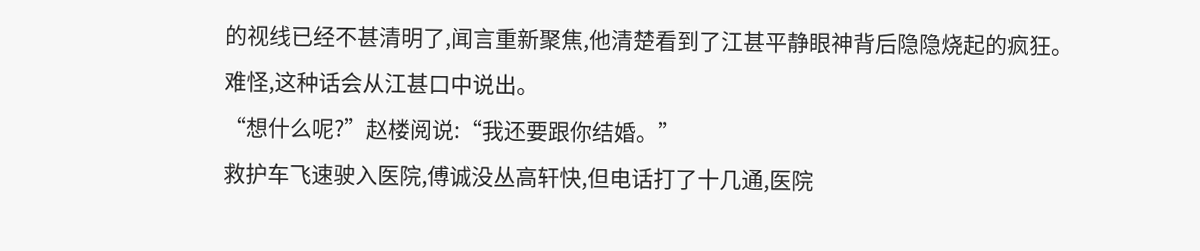的视线已经不甚清明了,闻言重新聚焦,他清楚看到了江甚平静眼神背后隐隐烧起的疯狂。
难怪,这种话会从江甚口中说出。
“想什么呢?”赵楼阅说:“我还要跟你结婚。”
救护车飞速驶入医院,傅诚没丛高轩快,但电话打了十几通,医院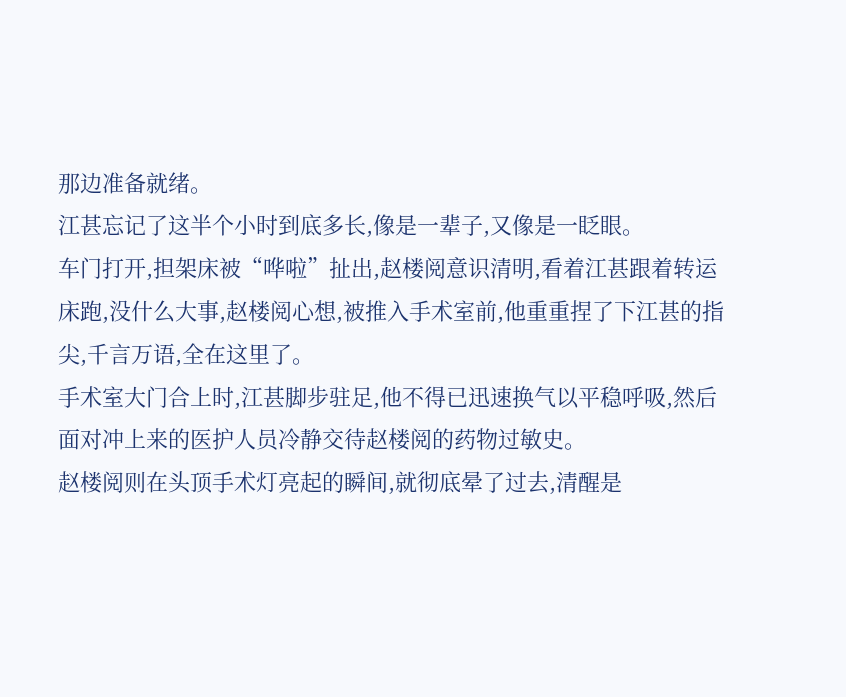那边准备就绪。
江甚忘记了这半个小时到底多长,像是一辈子,又像是一眨眼。
车门打开,担架床被“哗啦”扯出,赵楼阅意识清明,看着江甚跟着转运床跑,没什么大事,赵楼阅心想,被推入手术室前,他重重捏了下江甚的指尖,千言万语,全在这里了。
手术室大门合上时,江甚脚步驻足,他不得已迅速换气以平稳呼吸,然后面对冲上来的医护人员冷静交待赵楼阅的药物过敏史。
赵楼阅则在头顶手术灯亮起的瞬间,就彻底晕了过去,清醒是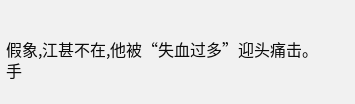假象,江甚不在,他被“失血过多”迎头痛击。
手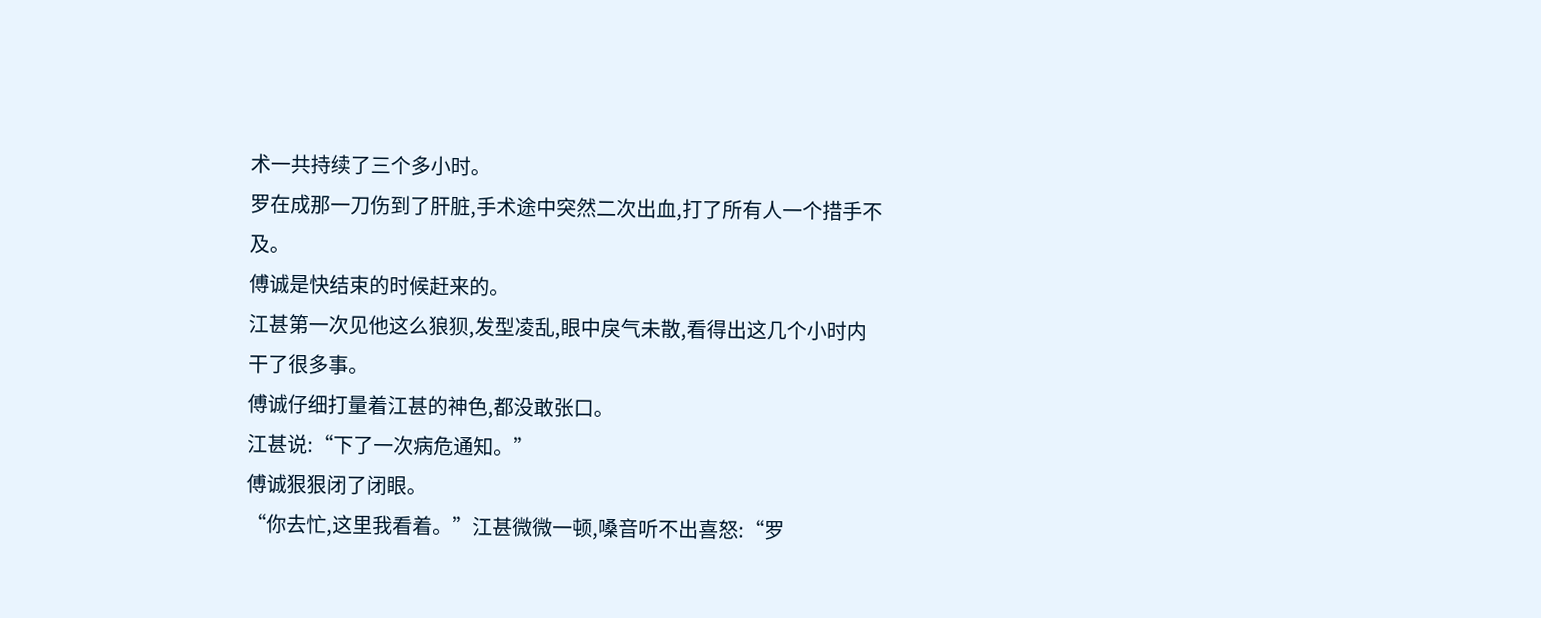术一共持续了三个多小时。
罗在成那一刀伤到了肝脏,手术途中突然二次出血,打了所有人一个措手不及。
傅诚是快结束的时候赶来的。
江甚第一次见他这么狼狈,发型凌乱,眼中戾气未散,看得出这几个小时内干了很多事。
傅诚仔细打量着江甚的神色,都没敢张口。
江甚说:“下了一次病危通知。”
傅诚狠狠闭了闭眼。
“你去忙,这里我看着。”江甚微微一顿,嗓音听不出喜怒:“罗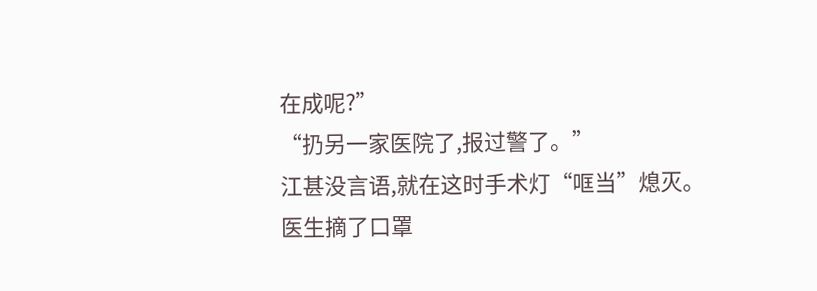在成呢?”
“扔另一家医院了,报过警了。”
江甚没言语,就在这时手术灯“哐当”熄灭。
医生摘了口罩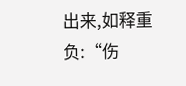出来,如释重负:“伤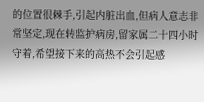的位置很棘手,引起内脏出血,但病人意志非常坚定,现在转监护病房,留家属二十四小时守着,希望接下来的高热不会引起感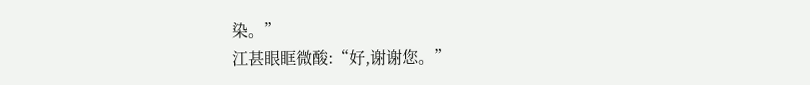染。”
江甚眼眶微酸:“好,谢谢您。”